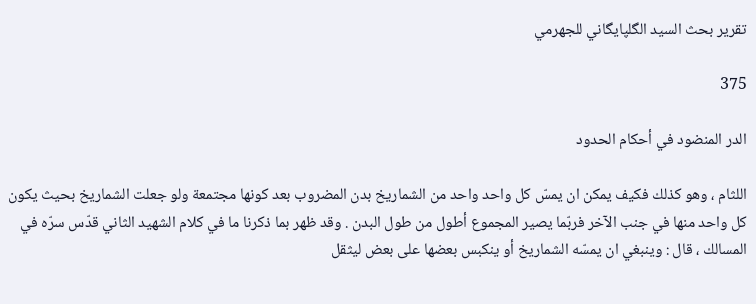تقرير بحث السيد الگلپايگاني للجهرمي

375

الدر المنضود في أحكام الحدود

اللثام ، وهو كذلك فكيف يمكن ان يمسّ كل واحد واحد من الشماريخ بدن المضروب بعد كونها مجتمعة ولو جعلت الشماريخ بحيث يكون كل واحد منها في جنب الآخر فربّما يصير المجموع أطول من طول البدن . وقد ظهر بما ذكرنا ما في كلام الشهيد الثاني قدّس سرّه في المسالك ، قال : وينبغي ان يمسّه الشماريخ أو ينكبس بعضها على بعض ليثقل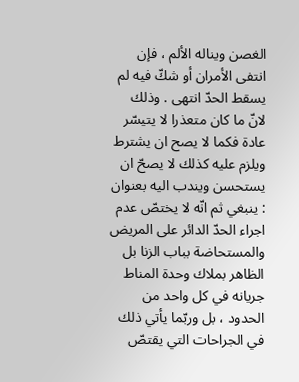الغصن ويناله الألم ، فإن انتفى الأمران أو شكّ فيه لم يسقط الحدّ انتهى . وذلك لانّ ما كان متعذرا لا يتيسّر عادة فكما لا يصح ان يشترط ويلزم عليه كذلك لا يصحّ ان يستحسن ويندب اليه بعنوان : ينبغي ثم انّه لا يختصّ عدم اجراء الحدّ الدائر على المريض والمستحاضة بباب الزنا بل الظاهر بملاك وحدة المناط جريانه في كل واحد من الحدود ، بل وربّما يأتي ذلك في الجراحات التي يقتصّ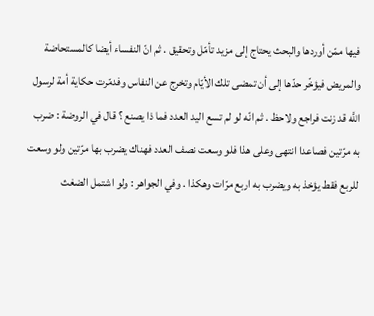فيها ممّن أوردها والبحث يحتاج إلى مزيد تأمّل وتحقيق . ثم انّ النفساء أيضا كالمستحاضة والمريض فيؤخّر حدّها إلى أن تمضى تلك الأيّام وتخرج عن النفاس وفدمّرت حكاية أمة لرسول اللَّه قد زنت فراجع ولاحظ . ثم انّه لو لم تسع اليد العدد فما ذا يصنع ؟ قال في الروضة : ضرب به مرّتين فصاعدا انتهى وعلى هذا فلو وسعت نصف العدد فهناك يضرب بها مرّتين ولو وسعت للربع فقط يؤخذ به ويضرب به اربع مرّات وهكذا . وفي الجواهر : ولو اشتمل الضغث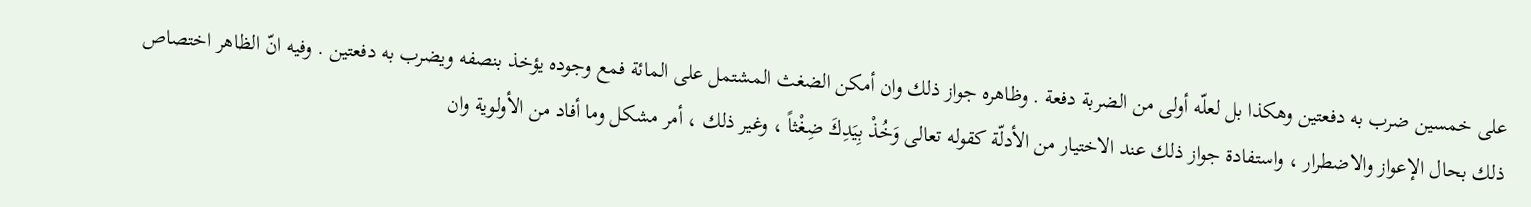على خمسين ضرب به دفعتين وهكذا بل لعلّه أولى من الضربة دفعة . وظاهره جواز ذلك وان أمكن الضغث المشتمل على المائة فمع وجوده يؤخذ بنصفه ويضرب به دفعتين . وفيه انّ الظاهر اختصاص ذلك بحال الإعواز والاضطرار ، واستفادة جواز ذلك عند الاختيار من الأدلّة كقوله تعالى وَخُذْ بِيَدِكَ ضِغْثاً ، وغير ذلك ، أمر مشكل وما أفاد من الأولوية وان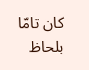كان تامّا بلحاظ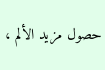حصول مزيد الألم ،